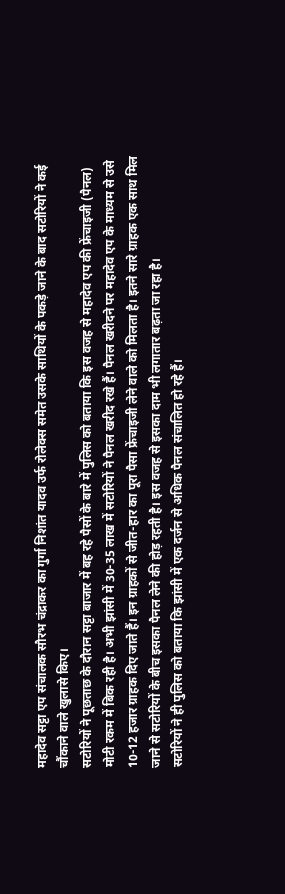महादेव सट्टा एप संचालक सौरभ चंद्राकर का गुर्गा निशांत यादव उर्फ रोलेक्स समेत उसके साथियों के पकड़े जाने के बाद सटोरियों ने कई चौंकाने वाले खुलासे किए।
सटोरियों ने पूछताछ के दौरान सट्टा बाजार में बह रहे पैसों के बारे में पुलिस को बताया कि इस वजह से महादेव एप की फ्रेंचाइजी (पैनल) मोटी रकम में बिक रही है। अभी झांसी में 30-35 लाख में सटोरियों ने पैनल खरीद रखे हैं। पैनल खरीदने पर महादेव एप के माध्यम से उसे 10-12 हजार ग्राहक दिए जाते हैं। इन ग्राहकों से जीत-हार का पूरा पैसा फ्रेंचाइजी लेने वाले को मिलता है। इतने सारे ग्राहक एक साथ मिल जाने से सटोरियों के बीच इसका पैनल लेने की होड़ रहती है। इस वजह से इसका दाम भी लगातार बढ़ता जा रहा है।
सटोरियों ने ही पुलिस को बताया कि झांसी में एक दर्जन से अधिक पैनल संचालित हो रहे हैं।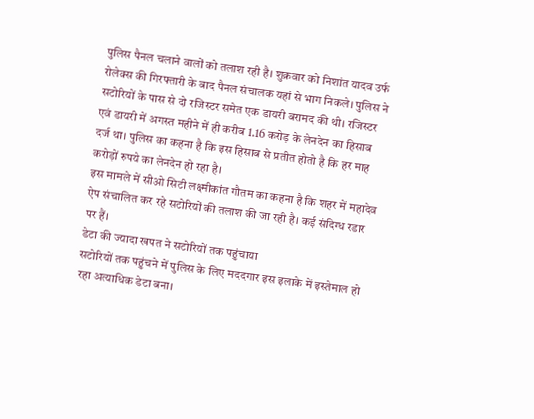पुलिस पैनल चलाने वालों को तलाश रही है। शुक्रवार को निशांत यादव उर्फ रोलेक्स की गिरफ्तारी के बाद पैनल संचालक यहां से भाग निकले। पुलिस ने सटोरियों के पास से दो रजिस्टर समेत एक डायरी बरामद की थी। रजिस्टर एवं डायरी में अगस्त महीने में ही करीब 1.16 करोड़ के लेनदेन का हिसाब दर्ज था। पुलिस का कहना है कि इस हिसाब से प्रतीत होतो है कि हर माह करोड़ों रुपये का लेनदेन हो रहा है।
इस मामले में सीओ सिटी लक्ष्मीकांत गौतम का कहना है कि शहर में महादेव ऐप संचालित कर रहे सटोरियों की तलाश की जा रही है। कई संदिग्ध रडार पर हैं।
डेटा की ज्यादा खपत ने सटोरियों तक पहुंचाया
सटोरियों तक पहुंचने में पुलिस के लिए मददगार इस इलाके में इस्तेमाल हो रहा अत्याधिक डेटा बना।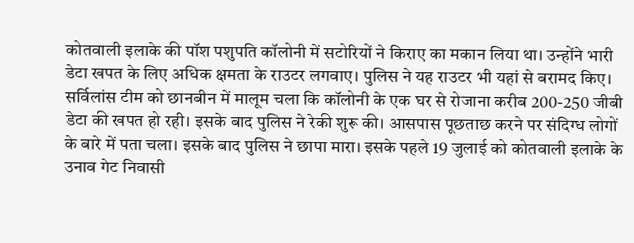कोतवाली इलाके की पॉश पशुपति कॉलोनी में सटोरियों ने किराए का मकान लिया था। उन्होंने भारी डेटा खपत के लिए अधिक क्षमता के राउटर लगवाए। पुलिस ने यह राउटर भी यहां से बरामद किए। सर्विलांस टीम को छानबीन में मालूम चला कि कॉलोनी के एक घर से रोजाना करीब 200-250 जीबी डेटा की खपत हो रही। इसके बाद पुलिस ने रेकी शुरू की। आसपास पूछताछ करने पर संदिग्ध लोगों के बारे में पता चला। इसके बाद पुलिस ने छापा मारा। इसके पहले 19 जुलाई को कोतवाली इलाके के उनाव गेट निवासी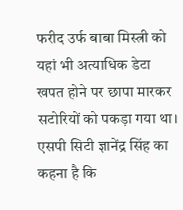फरीद उर्फ बाबा मिस्त्री को यहां भी अत्याधिक डेटा खपत होने पर छापा मारकर सटोरियों को पकड़ा गया था। एसपी सिटी ज्ञानेंद्र सिंह का कहना है कि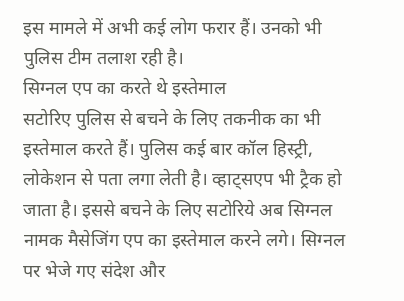इस मामले में अभी कई लोग फरार हैं। उनको भी पुलिस टीम तलाश रही है।
सिग्नल एप का करते थे इस्तेमाल
सटोरिए पुलिस से बचने के लिए तकनीक का भी इस्तेमाल करते हैं। पुलिस कई बार कॉल हिस्ट्री, लोकेशन से पता लगा लेती है। व्हाट्सएप भी ट्रैक हो जाता है। इससे बचने के लिए सटोरिये अब सिग्नल नामक मैसेजिंग एप का इस्तेमाल करने लगे। सिग्नल पर भेजे गए संदेश और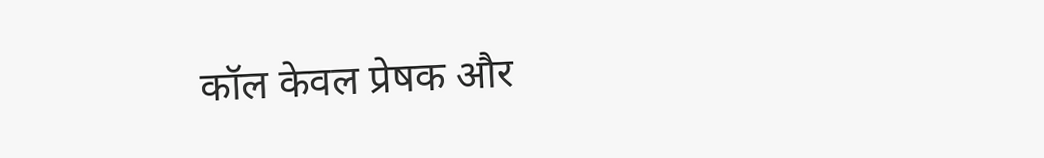कॉल केवल प्रेषक और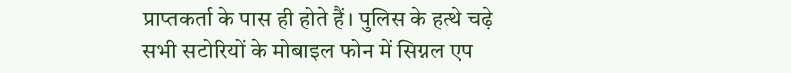प्राप्तकर्ता के पास ही होते हैं। पुलिस के हत्थे चढ़े सभी सटोरियों के मोबाइल फोन में सिग्नल एप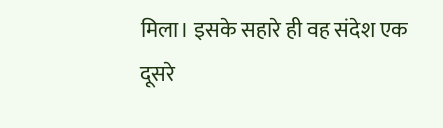मिला। इसके सहारे ही वह संदेश एक दूसरे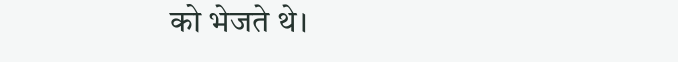को भेजते थे।